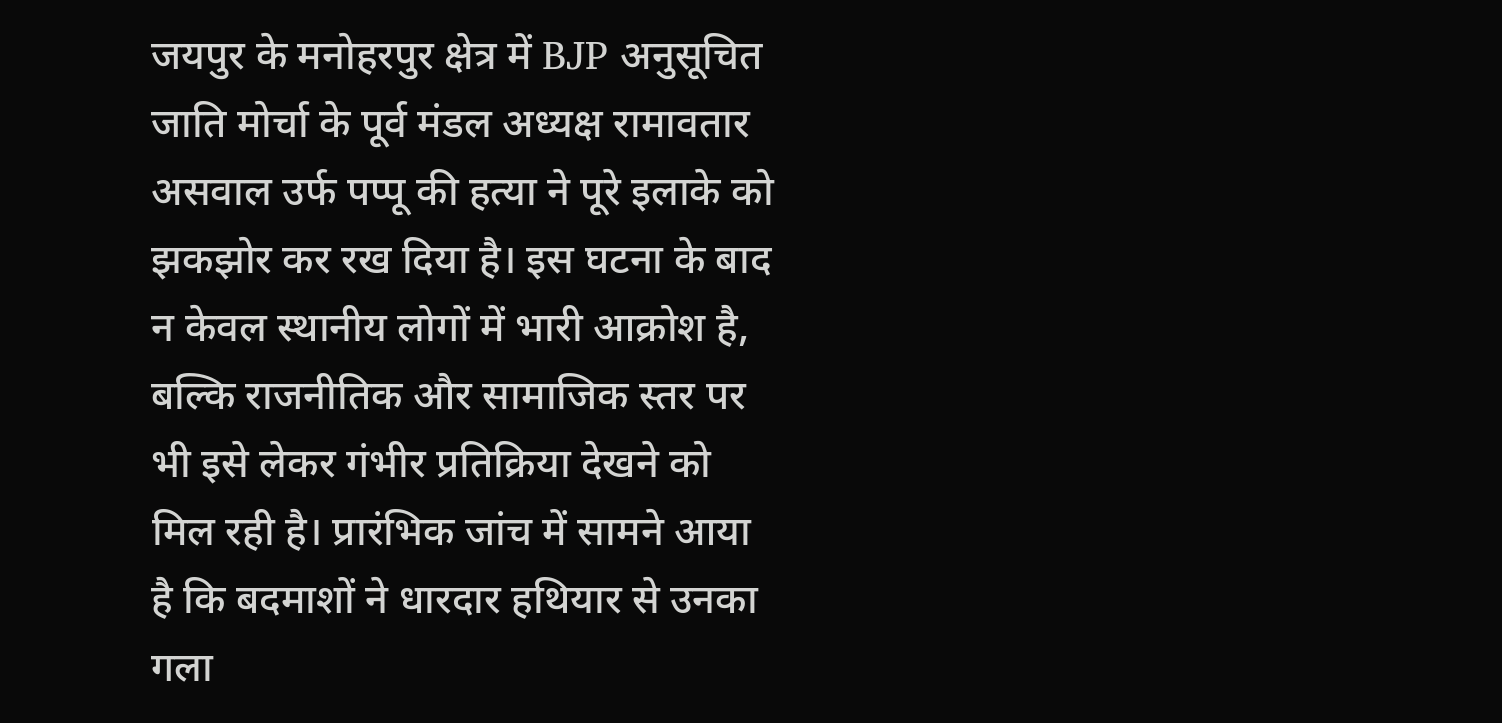जयपुर के मनोहरपुर क्षेत्र में BJP अनुसूचित जाति मोर्चा के पूर्व मंडल अध्यक्ष रामावतार असवाल उर्फ पप्पू की हत्या ने पूरे इलाके को झकझोर कर रख दिया है। इस घटना के बाद न केवल स्थानीय लोगों में भारी आक्रोश है, बल्कि राजनीतिक और सामाजिक स्तर पर भी इसे लेकर गंभीर प्रतिक्रिया देखने को मिल रही है। प्रारंभिक जांच में सामने आया है कि बदमाशों ने धारदार हथियार से उनका गला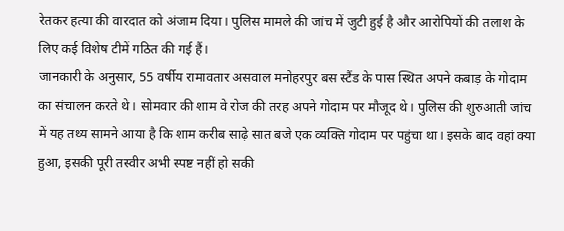रेतकर हत्या की वारदात को अंजाम दिया। पुलिस मामले की जांच में जुटी हुई है और आरोपियों की तलाश के लिए कई विशेष टीमें गठित की गई हैं।
जानकारी के अनुसार, 55 वर्षीय रामावतार असवाल मनोहरपुर बस स्टैंड के पास स्थित अपने कबाड़ के गोदाम का संचालन करते थे। सोमवार की शाम वे रोज की तरह अपने गोदाम पर मौजूद थे। पुलिस की शुरुआती जांच में यह तथ्य सामने आया है कि शाम करीब साढ़े सात बजे एक व्यक्ति गोदाम पर पहुंचा था। इसके बाद वहां क्या हुआ, इसकी पूरी तस्वीर अभी स्पष्ट नहीं हो सकी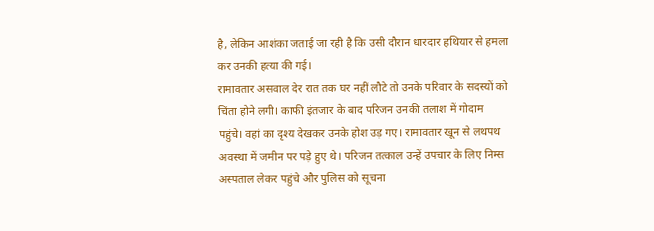है, लेकिन आशंका जताई जा रही है कि उसी दौरान धारदार हथियार से हमला कर उनकी हत्या की गई।
रामावतार असवाल देर रात तक घर नहीं लौटे तो उनके परिवार के सदस्यों को चिंता होने लगी। काफी इंतजार के बाद परिजन उनकी तलाश में गोदाम पहुंचे। वहां का दृश्य देखकर उनके होश उड़ गए। रामावतार खून से लथपथ अवस्था में जमीन पर पड़े हुए थे। परिजन तत्काल उन्हें उपचार के लिए निम्स अस्पताल लेकर पहुंचे और पुलिस को सूचना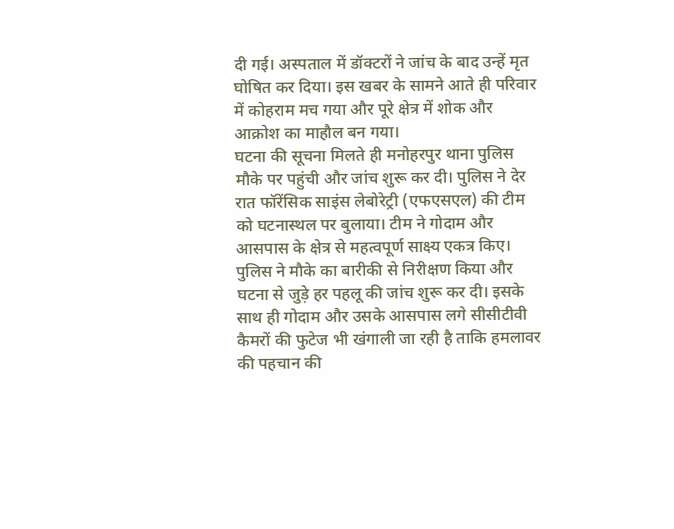दी गई। अस्पताल में डॉक्टरों ने जांच के बाद उन्हें मृत घोषित कर दिया। इस खबर के सामने आते ही परिवार में कोहराम मच गया और पूरे क्षेत्र में शोक और आक्रोश का माहौल बन गया।
घटना की सूचना मिलते ही मनोहरपुर थाना पुलिस मौके पर पहुंची और जांच शुरू कर दी। पुलिस ने देर रात फॉरेंसिक साइंस लेबोरेट्री (एफएसएल) की टीम को घटनास्थल पर बुलाया। टीम ने गोदाम और आसपास के क्षेत्र से महत्वपूर्ण साक्ष्य एकत्र किए। पुलिस ने मौके का बारीकी से निरीक्षण किया और घटना से जुड़े हर पहलू की जांच शुरू कर दी। इसके साथ ही गोदाम और उसके आसपास लगे सीसीटीवी कैमरों की फुटेज भी खंगाली जा रही है ताकि हमलावर की पहचान की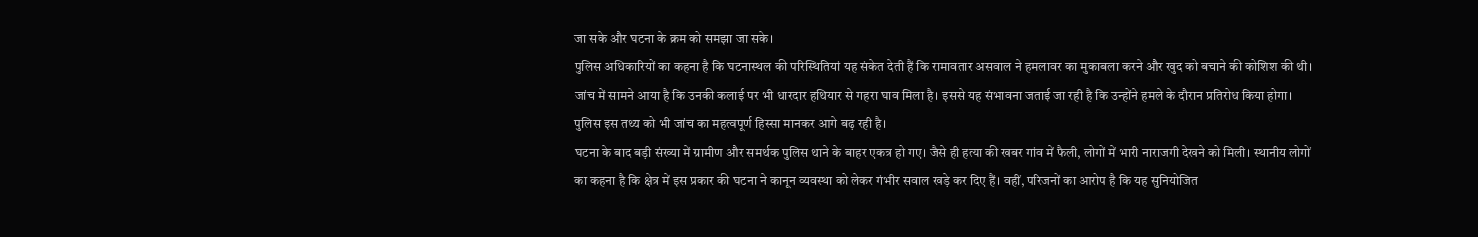जा सके और घटना के क्रम को समझा जा सके।
पुलिस अधिकारियों का कहना है कि घटनास्थल की परिस्थितियां यह संकेत देती हैं कि रामावतार असवाल ने हमलावर का मुकाबला करने और खुद को बचाने की कोशिश की थी। जांच में सामने आया है कि उनकी कलाई पर भी धारदार हथियार से गहरा घाव मिला है। इससे यह संभावना जताई जा रही है कि उन्होंने हमले के दौरान प्रतिरोध किया होगा। पुलिस इस तथ्य को भी जांच का महत्वपूर्ण हिस्सा मानकर आगे बढ़ रही है।
घटना के बाद बड़ी संख्या में ग्रामीण और समर्थक पुलिस थाने के बाहर एकत्र हो गए। जैसे ही हत्या की खबर गांव में फैली, लोगों में भारी नाराजगी देखने को मिली। स्थानीय लोगों का कहना है कि क्षेत्र में इस प्रकार की घटना ने कानून व्यवस्था को लेकर गंभीर सवाल खड़े कर दिए हैं। वहीं, परिजनों का आरोप है कि यह सुनियोजित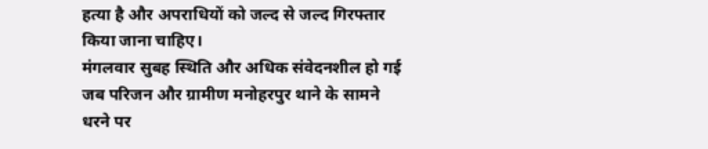हत्या है और अपराधियों को जल्द से जल्द गिरफ्तार किया जाना चाहिए।
मंगलवार सुबह स्थिति और अधिक संवेदनशील हो गई जब परिजन और ग्रामीण मनोहरपुर थाने के सामने धरने पर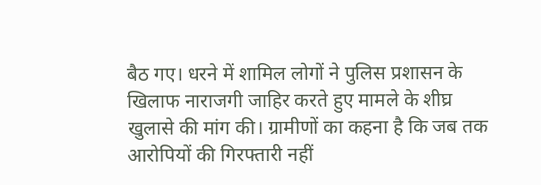बैठ गए। धरने में शामिल लोगों ने पुलिस प्रशासन के खिलाफ नाराजगी जाहिर करते हुए मामले के शीघ्र खुलासे की मांग की। ग्रामीणों का कहना है कि जब तक आरोपियों की गिरफ्तारी नहीं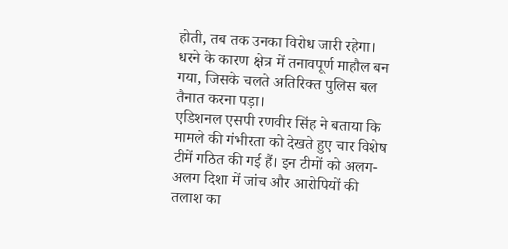होती, तब तक उनका विरोध जारी रहेगा। धरने के कारण क्षेत्र में तनावपूर्ण माहौल बन गया, जिसके चलते अतिरिक्त पुलिस बल तैनात करना पड़ा।
एडिशनल एसपी रणवीर सिंह ने बताया कि मामले की गंभीरता को देखते हुए चार विशेष टीमें गठित की गई हैं। इन टीमों को अलग-अलग दिशा में जांच और आरोपियों की तलाश का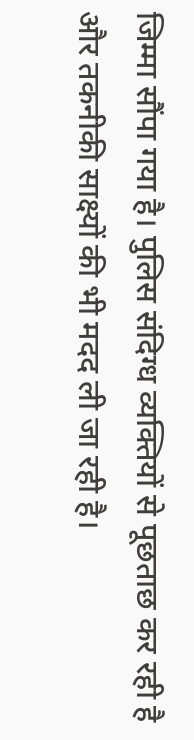जिम्मा सौंपा गया है। पुलिस संदिग्ध व्यक्तियों से पूछताछ कर रही है और तकनीकी साक्ष्यों की भी मदद ली जा रही है।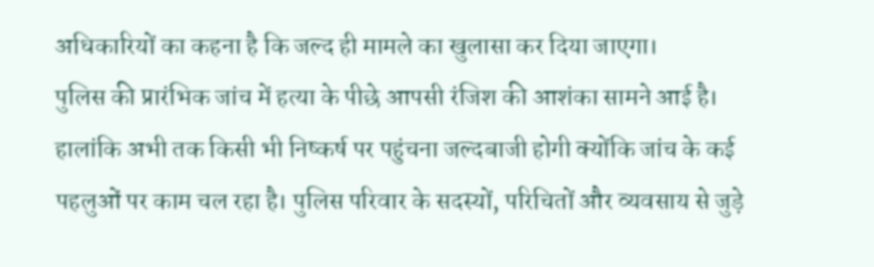अधिकारियों का कहना है कि जल्द ही मामले का खुलासा कर दिया जाएगा।
पुलिस की प्रारंभिक जांच में हत्या के पीछे आपसी रंजिश की आशंका सामने आई है। हालांकि अभी तक किसी भी निष्कर्ष पर पहुंचना जल्दबाजी होगी क्योंकि जांच के कई पहलुओं पर काम चल रहा है। पुलिस परिवार के सदस्यों, परिचितों और व्यवसाय से जुड़े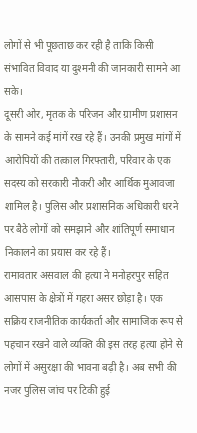लोगों से भी पूछताछ कर रही है ताकि किसी संभावित विवाद या दुश्मनी की जानकारी सामने आ सके।
दूसरी ओर, मृतक के परिजन और ग्रामीण प्रशासन के सामने कई मांगें रख रहे हैं। उनकी प्रमुख मांगों में आरोपियों की तत्काल गिरफ्तारी, परिवार के एक सदस्य को सरकारी नौकरी और आर्थिक मुआवजा शामिल है। पुलिस और प्रशासनिक अधिकारी धरने पर बैठे लोगों को समझाने और शांतिपूर्ण समाधान निकालने का प्रयास कर रहे हैं।
रामावतार असवाल की हत्या ने मनोहरपुर सहित आसपास के क्षेत्रों में गहरा असर छोड़ा है। एक सक्रिय राजनीतिक कार्यकर्ता और सामाजिक रूप से पहचान रखने वाले व्यक्ति की इस तरह हत्या होने से लोगों में असुरक्षा की भावना बढ़ी है। अब सभी की नजर पुलिस जांच पर टिकी हुई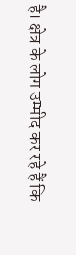है। क्षेत्र के लोग उम्मीद कर रहे हैं कि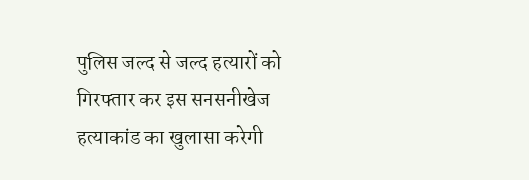पुलिस जल्द से जल्द हत्यारों को गिरफ्तार कर इस सनसनीखेज हत्याकांड का खुलासा करेगी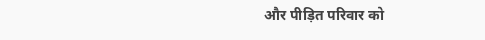और पीड़ित परिवार को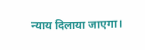न्याय दिलाया जाएगा।